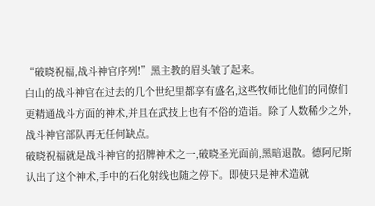“破晓祝福,战斗神官序列!”黑主教的眉头皱了起来。
白山的战斗神官在过去的几个世纪里都享有盛名,这些牧师比他们的同僚们更精通战斗方面的神术,并且在武技上也有不俗的造诣。除了人数稀少之外,战斗神官部队再无任何缺点。
破晓祝福就是战斗神官的招牌神术之一,破晓圣光面前,黑暗退散。德阿尼斯认出了这个神术,手中的石化射线也随之停下。即使只是神术造就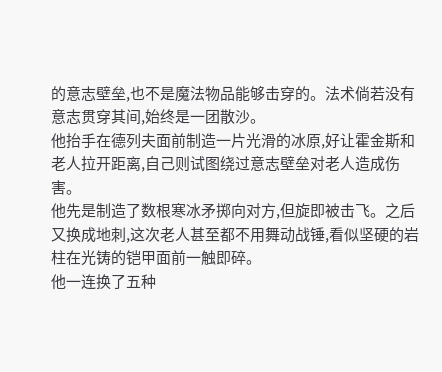的意志壁垒,也不是魔法物品能够击穿的。法术倘若没有意志贯穿其间,始终是一团散沙。
他抬手在德列夫面前制造一片光滑的冰原,好让霍金斯和老人拉开距离,自己则试图绕过意志壁垒对老人造成伤害。
他先是制造了数根寒冰矛掷向对方,但旋即被击飞。之后又换成地刺,这次老人甚至都不用舞动战锤,看似坚硬的岩柱在光铸的铠甲面前一触即碎。
他一连换了五种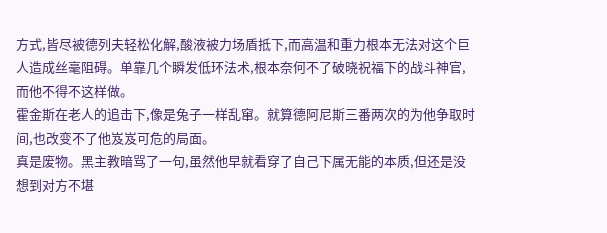方式,皆尽被德列夫轻松化解,酸液被力场盾抵下,而高温和重力根本无法对这个巨人造成丝毫阻碍。单靠几个瞬发低环法术,根本奈何不了破晓祝福下的战斗神官,而他不得不这样做。
霍金斯在老人的追击下,像是兔子一样乱窜。就算德阿尼斯三番两次的为他争取时间,也改变不了他岌岌可危的局面。
真是废物。黑主教暗骂了一句,虽然他早就看穿了自己下属无能的本质,但还是没想到对方不堪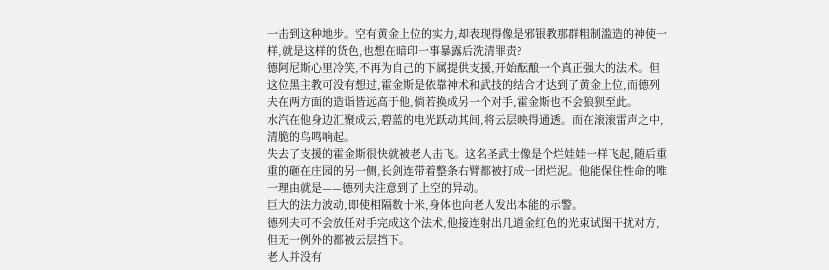一击到这种地步。空有黄金上位的实力,却表现得像是邪银教那群粗制滥造的神使一样,就是这样的货色,也想在暗印一事暴露后洗清罪责?
德阿尼斯心里冷笑,不再为自己的下属提供支援,开始酝酿一个真正强大的法术。但这位黑主教可没有想过,霍金斯是依靠神术和武技的结合才达到了黄金上位,而德列夫在两方面的造诣皆远高于他,倘若换成另一个对手,霍金斯也不会狼狈至此。
水汽在他身边汇聚成云,碧蓝的电光跃动其间,将云层映得通透。而在滚滚雷声之中,清脆的鸟鸣响起。
失去了支援的霍金斯很快就被老人击飞。这名圣武士像是个烂娃娃一样飞起,随后重重的砸在庄园的另一侧,长剑连带着整条右臂都被打成一团烂泥。他能保住性命的唯一理由就是——德列夫注意到了上空的异动。
巨大的法力波动,即使相隔数十米,身体也向老人发出本能的示警。
德列夫可不会放任对手完成这个法术,他接连射出几道金红色的光束试图干扰对方,但无一例外的都被云层挡下。
老人并没有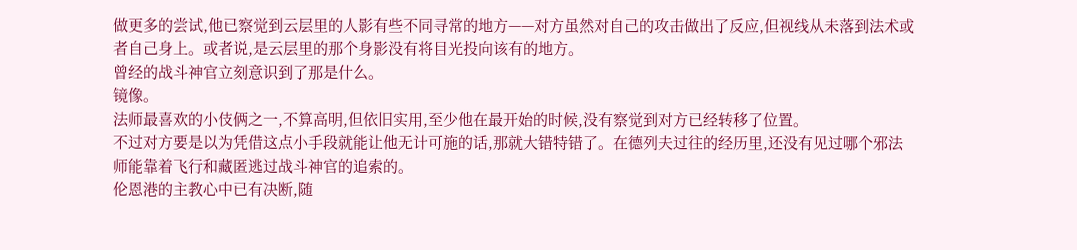做更多的尝试,他已察觉到云层里的人影有些不同寻常的地方——对方虽然对自己的攻击做出了反应,但视线从未落到法术或者自己身上。或者说,是云层里的那个身影没有将目光投向该有的地方。
曾经的战斗神官立刻意识到了那是什么。
镜像。
法师最喜欢的小伎俩之一,不算高明,但依旧实用,至少他在最开始的时候,没有察觉到对方已经转移了位置。
不过对方要是以为凭借这点小手段就能让他无计可施的话,那就大错特错了。在德列夫过往的经历里,还没有见过哪个邪法师能靠着飞行和藏匿逃过战斗神官的追索的。
伦恩港的主教心中已有决断,随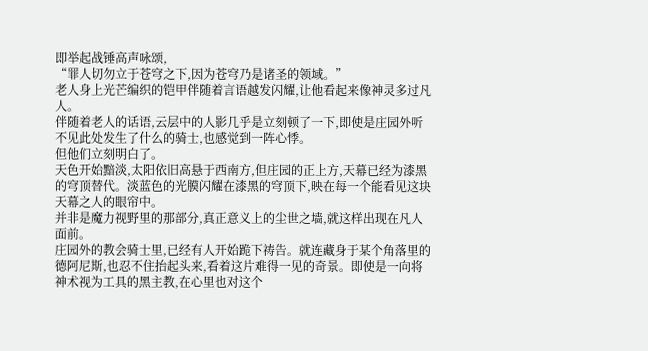即举起战锤高声咏颂,
“罪人切勿立于苍穹之下,因为苍穹乃是诸圣的领域。”
老人身上光芒编织的铠甲伴随着言语越发闪耀,让他看起来像神灵多过凡人。
伴随着老人的话语,云层中的人影几乎是立刻顿了一下,即使是庄园外听不见此处发生了什么的骑士,也感觉到一阵心悸。
但他们立刻明白了。
天色开始黯淡,太阳依旧高悬于西南方,但庄园的正上方,天幕已经为漆黑的穹顶替代。淡蓝色的光膜闪耀在漆黑的穹顶下,映在每一个能看见这块天幕之人的眼帘中。
并非是魔力视野里的那部分,真正意义上的尘世之墙,就这样出现在凡人面前。
庄园外的教会骑士里,已经有人开始跪下祷告。就连藏身于某个角落里的德阿尼斯,也忍不住抬起头来,看着这片难得一见的奇景。即使是一向将神术视为工具的黑主教,在心里也对这个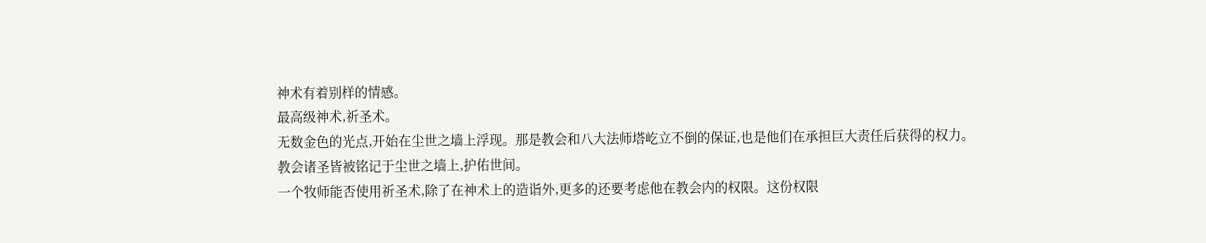神术有着别样的情感。
最高级神术,祈圣术。
无数金色的光点,开始在尘世之墙上浮现。那是教会和八大法师塔屹立不倒的保证,也是他们在承担巨大责任后获得的权力。
教会诸圣皆被铭记于尘世之墙上,护佑世间。
一个牧师能否使用祈圣术,除了在神术上的造诣外,更多的还要考虑他在教会内的权限。这份权限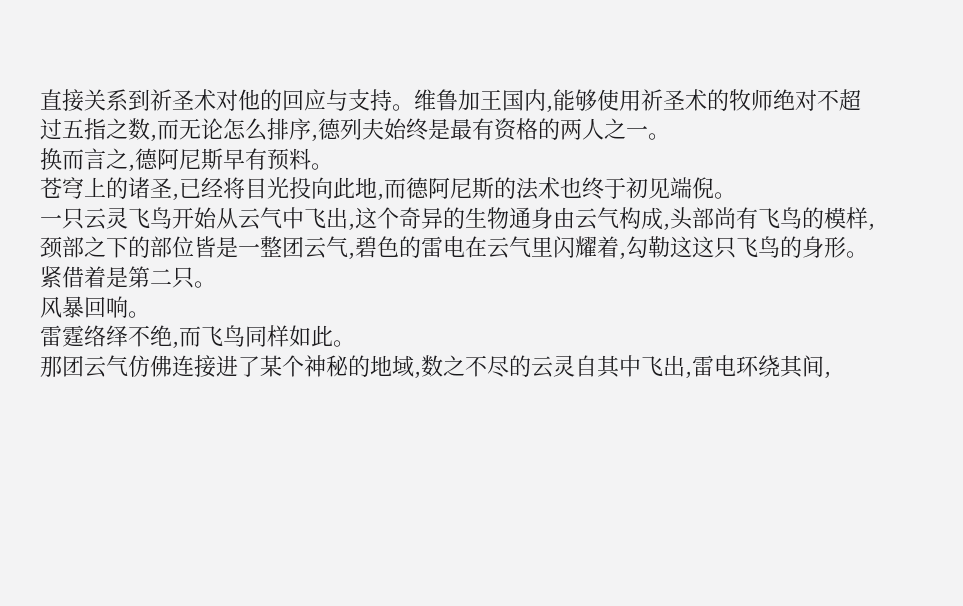直接关系到祈圣术对他的回应与支持。维鲁加王国内,能够使用祈圣术的牧师绝对不超过五指之数,而无论怎么排序,德列夫始终是最有资格的两人之一。
换而言之,德阿尼斯早有预料。
苍穹上的诸圣,已经将目光投向此地,而德阿尼斯的法术也终于初见端倪。
一只云灵飞鸟开始从云气中飞出,这个奇异的生物通身由云气构成,头部尚有飞鸟的模样,颈部之下的部位皆是一整团云气,碧色的雷电在云气里闪耀着,勾勒这这只飞鸟的身形。
紧借着是第二只。
风暴回响。
雷霆络绎不绝,而飞鸟同样如此。
那团云气仿佛连接进了某个神秘的地域,数之不尽的云灵自其中飞出,雷电环绕其间,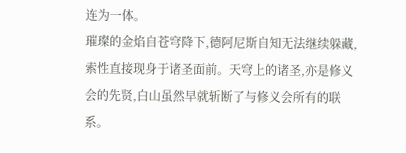连为一体。
璀璨的金焰自苍穹降下,德阿尼斯自知无法继续躲藏,索性直接现身于诸圣面前。天穹上的诸圣,亦是修义会的先贤,白山虽然早就斩断了与修义会所有的联系。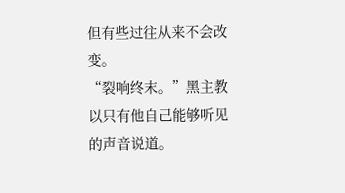但有些过往从来不会改变。
“裂响终末。”黑主教以只有他自己能够听见的声音说道。